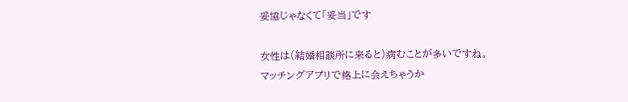妥協じゃなくて「妥当」です

女性は(結婚相談所に来ると)病むことが多いですね。
マッチングアプリで格上に会えちゃうか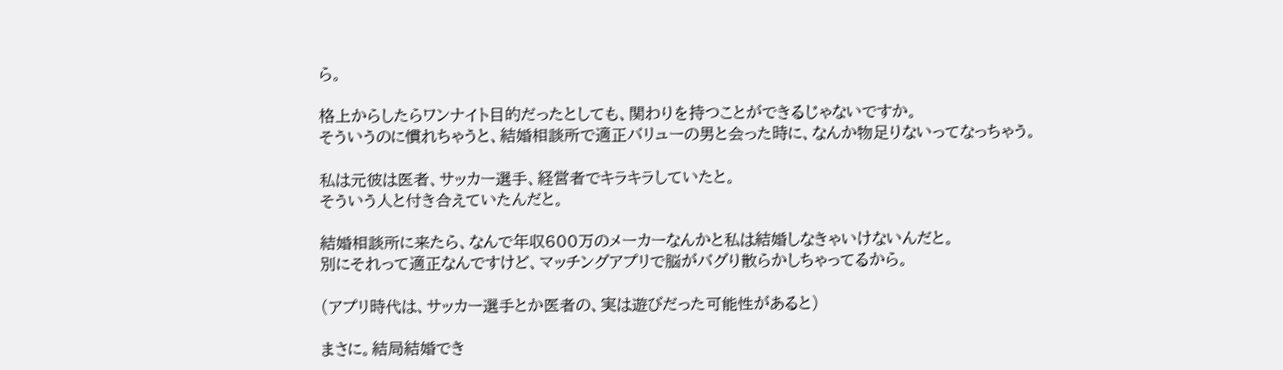ら。

格上からしたらワンナイト目的だったとしても、関わりを持つことができるじゃないですか。
そういうのに慣れちゃうと、結婚相談所で適正バリューの男と会った時に、なんか物足りないってなっちゃう。

私は元彼は医者、サッカー選手、経営者でキラキラしていたと。
そういう人と付き合えていたんだと。

結婚相談所に来たら、なんで年収600万のメーカーなんかと私は結婚しなきゃいけないんだと。
別にそれって適正なんですけど、マッチングアプリで脳がバグり散らかしちゃってるから。

(アプリ時代は、サッカー選手とか医者の、実は遊びだった可能性があると)

まさに。結局結婚でき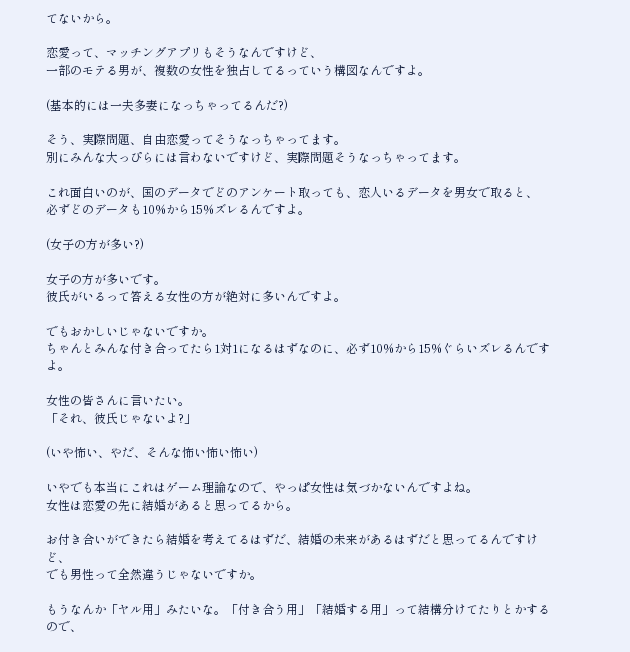てないから。

恋愛って、マッチングアプリもそうなんですけど、
一部のモテる男が、複数の女性を独占してるっていう構図なんですよ。

(基本的には一夫多妻になっちゃってるんだ?)

そう、実際問題、自由恋愛ってそうなっちゃってます。
別にみんな大っぴらには言わないですけど、実際問題そうなっちゃってます。

これ面白いのが、国のデータでどのアンケート取っても、恋人いるデータを男女で取ると、
必ずどのデータも10%から15%ズレるんですよ。

(女子の方が多い?)

女子の方が多いです。
彼氏がいるって答える女性の方が絶対に多いんですよ。

でもおかしいじゃないですか。
ちゃんとみんな付き合ってたら1対1になるはずなのに、必ず10%から15%ぐらいズレるんですよ。

女性の皆さんに言いたい。
「それ、彼氏じゃないよ?」

(いや怖い、やだ、そんな怖い怖い怖い)

いやでも本当にこれはゲーム理論なので、やっぱ女性は気づかないんですよね。
女性は恋愛の先に結婚があると思ってるから。

お付き合いができたら結婚を考えてるはずだ、結婚の未来があるはずだと思ってるんですけど、
でも男性って全然違うじゃないですか。

もうなんか「ヤル用」みたいな。「付き合う用」「結婚する用」って結構分けてたりとかするので、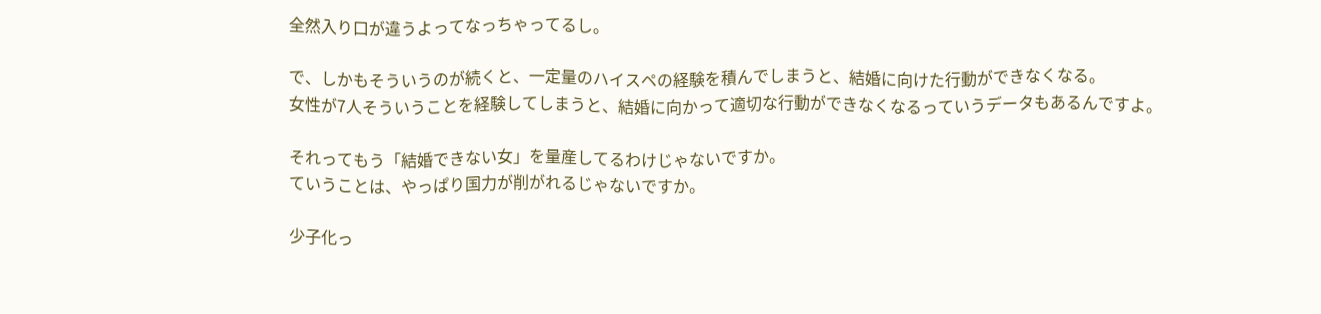全然入り口が違うよってなっちゃってるし。

で、しかもそういうのが続くと、一定量のハイスペの経験を積んでしまうと、結婚に向けた行動ができなくなる。
女性が7人そういうことを経験してしまうと、結婚に向かって適切な行動ができなくなるっていうデータもあるんですよ。

それってもう「結婚できない女」を量産してるわけじゃないですか。
ていうことは、やっぱり国力が削がれるじゃないですか。

少子化っ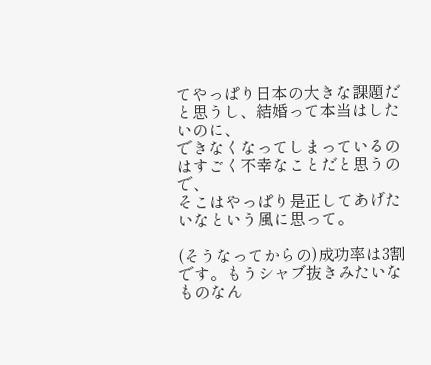てやっぱり日本の大きな課題だと思うし、結婚って本当はしたいのに、
できなくなってしまっているのはすごく不幸なことだと思うので、
そこはやっぱり是正してあげたいなという風に思って。

(そうなってからの)成功率は3割です。もうシャブ抜きみたいなものなん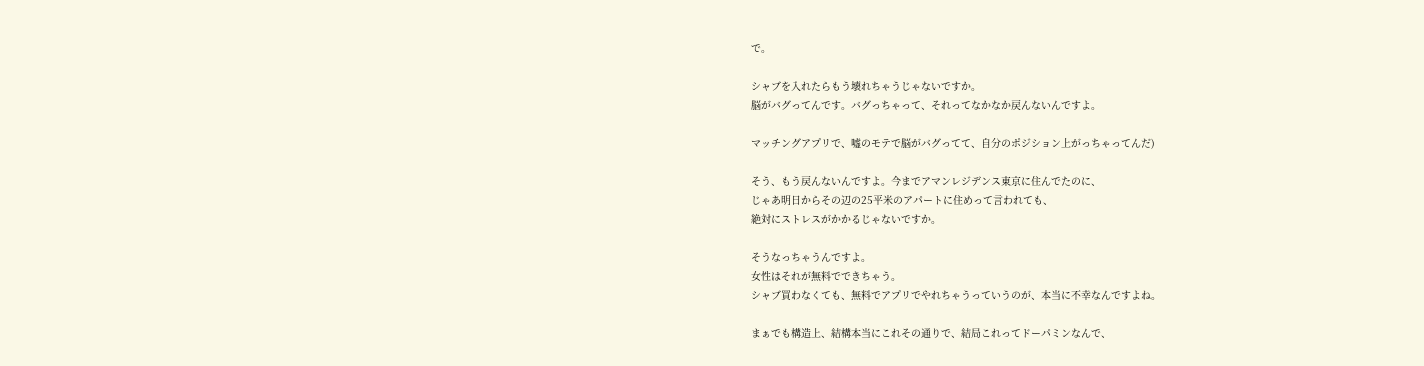で。

シャブを入れたらもう壊れちゃうじゃないですか。
脳がバグってんです。バグっちゃって、それってなかなか戻んないんですよ。

マッチングアプリで、嘘のモテで脳がバグってて、自分のポジション上がっちゃってんだ)

そう、もう戻んないんですよ。今までアマンレジデンス東京に住んでたのに、
じゃあ明日からその辺の25平米のアパートに住めって言われても、
絶対にストレスがかかるじゃないですか。

そうなっちゃうんですよ。
女性はそれが無料でできちゃう。
シャブ買わなくても、無料でアプリでやれちゃうっていうのが、本当に不幸なんですよね。

まぁでも構造上、結構本当にこれその通りで、結局これってドーパミンなんで、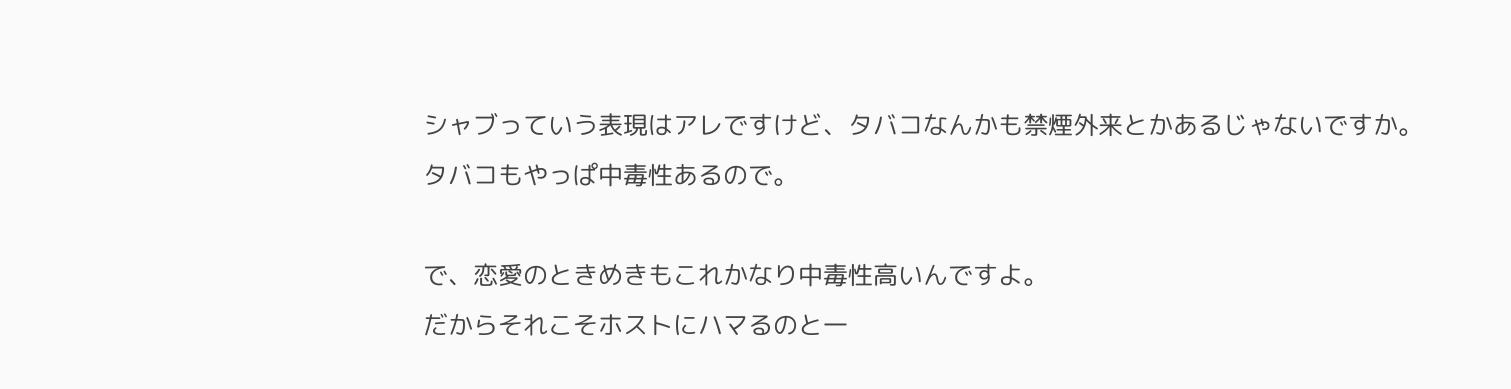シャブっていう表現はアレですけど、タバコなんかも禁煙外来とかあるじゃないですか。
タバコもやっぱ中毒性あるので。

で、恋愛のときめきもこれかなり中毒性高いんですよ。
だからそれこそホストにハマるのと一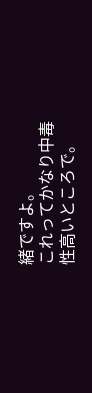緒ですよ。
これってかなり中毒性高いところで。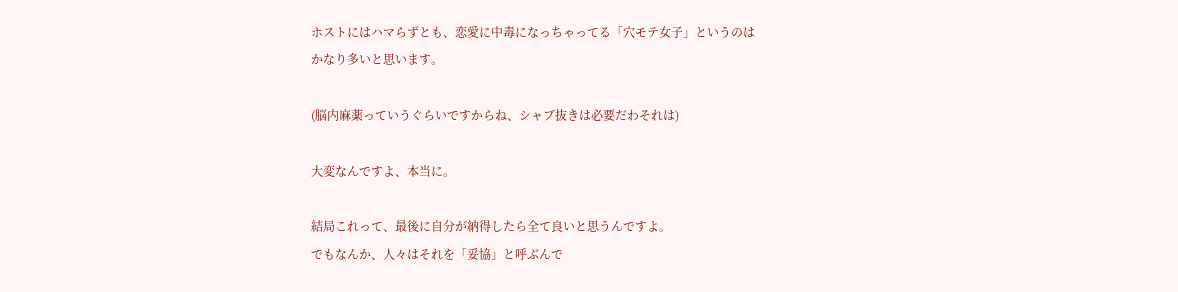ホストにはハマらずとも、恋愛に中毒になっちゃってる「穴モテ女子」というのは
かなり多いと思います。

(脳内麻薬っていうぐらいですからね、シャブ抜きは必要だわそれは)

大変なんですよ、本当に。

結局これって、最後に自分が納得したら全て良いと思うんですよ。
でもなんか、人々はそれを「妥協」と呼ぶんで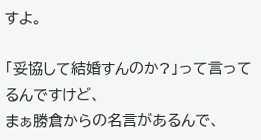すよ。

「妥協して結婚すんのか?」って言ってるんですけど、
まぁ勝倉からの名言があるんで、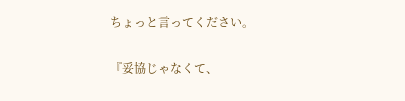ちょっと言ってください。

『妥協じゃなくて、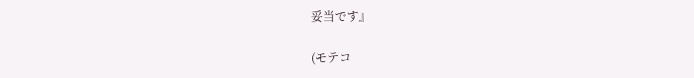妥当です』

(モテコ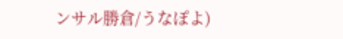ンサル勝倉/うなぽよ)